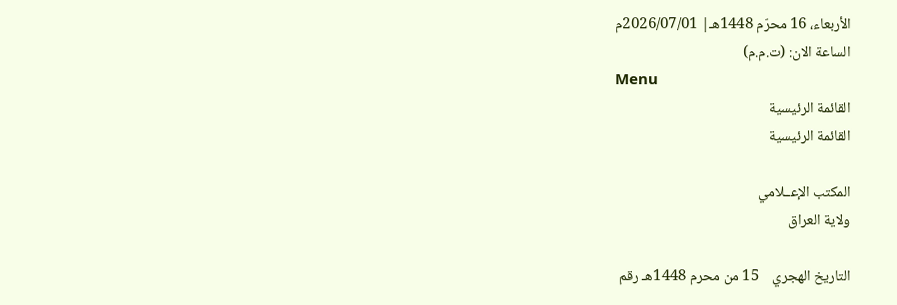الأربعاء، 16 محرّم 1448هـ| 2026/07/01م
الساعة الان: (ت.م.م)
Menu
القائمة الرئيسية
القائمة الرئيسية

المكتب الإعــلامي
ولاية العراق

التاريخ الهجري    15 من محرم 1448هـ رقم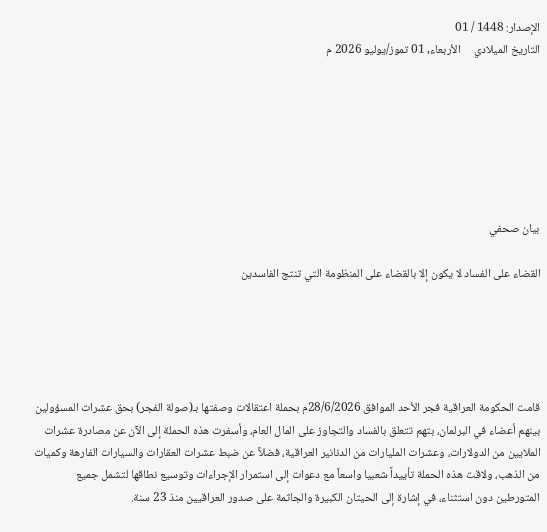الإصدار: 1448 / 01
التاريخ الميلادي     الأربعاء, 01 تموز/يوليو 2026 م







بيان صحفي

القضاء على الفساد لا يكون إلا بالقضاء على المنظومة التي تنتج الفاسدين





قامت الحكومة العراقية فجر الأحد الموافق 28/6/2026م بحملة اعتقالات وصفتها بـ(صولة الفجر) بحق عشرات المسؤولين بينهم أعضاء في البرلمان، بتهم تتعلق بالفساد والتجاوز على المال العام، وأسفرت هذه الحملة إلى الآن عن مصادرة عشرات الملايين من الدولارات، وعشرات المليارات من الدنانير العراقية، فضلاً عن ضبط عشرات العقارات والسيارات الفارهة وكميات من الذهب، ولاقت هذه الحملة تأييداً شعبيا واسعاً مع دعوات إلى استمرار الإجراءات وتوسيع نطاقها لتشمل جميع المتورطين دون استثناء، في إشارة إلى الحيتان الكبيرة والجاثمة على صدور العراقيين منذ 23 سنة.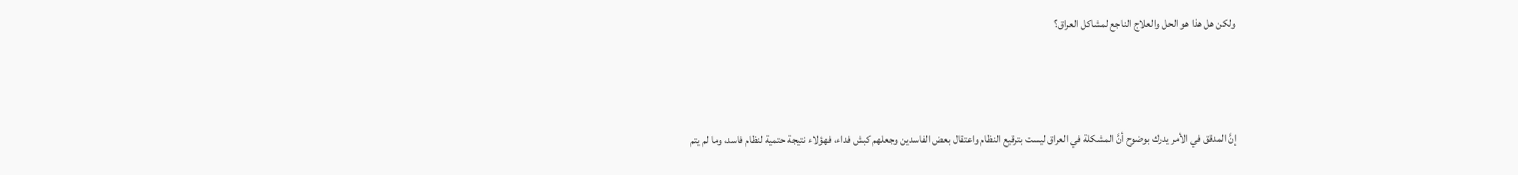ولكن هل هذا هو الحل والعلاج الناجع لمشاكل العراق؟



إنَّ المدقق في الأمر يدرك بوضوح أنَّ المشكلة في العراق ليست بترقيع النظام واعتقال بعض الفاسدين وجعلهم كبش فداء، فهؤلاء نتيجة حتمية لنظام فاسد، وما لم يتم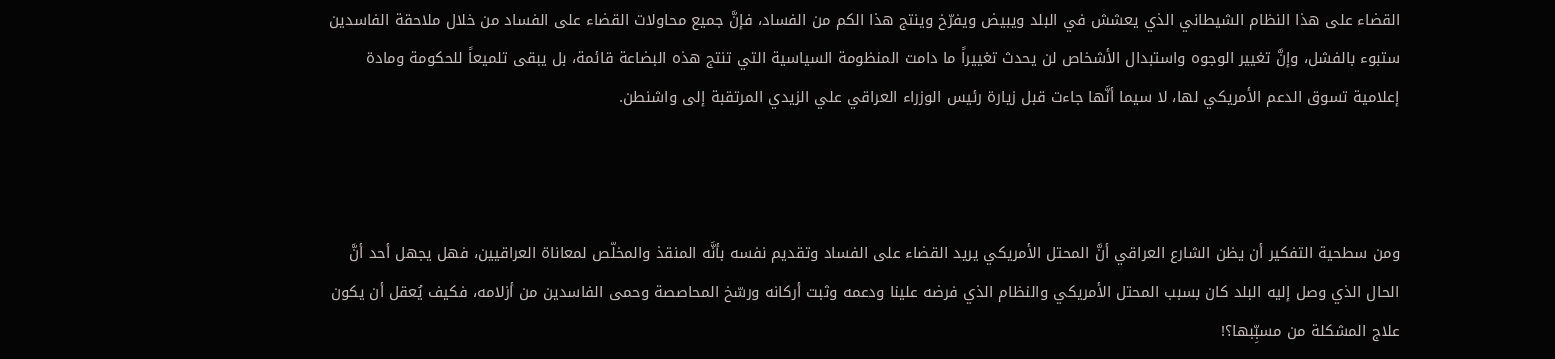القضاء على هذا النظام الشيطاني الذي يعشش في البلد ويبيض ويفرّخ وينتج هذا الكم من الفساد، فإنَّ جميع محاولات القضاء على الفساد من خلال ملاحقة الفاسدين ستبوء بالفشل، وإنَّ تغيير الوجوه واستبدال الأشخاص لن يحدث تغييراً ما دامت المنظومة السياسية التي تنتج هذه البضاعة قائمة، بل يبقى تلميعاً للحكومة ومادة إعلامية تسوق الدعم الأمريكي لها، لا سيما أنَّها جاءت قبل زيارة رئيس الوزراء العراقي علي الزيدي المرتقبة إلى واشنطن.



ومن سطحية التفكير أن يظن الشارع العراقي أنَّ المحتل الأمريكي يريد القضاء على الفساد وتقديم نفسه بأنَّه المنقذ والمخلّص لمعاناة العراقيين، فهل يجهل أحد أنَّ الحال الذي وصل إليه البلد كان بسبب المحتل الأمريكي والنظام الذي فرضه علينا ودعمه وثبت أركانه ورسّخ المحاصصة وحمى الفاسدين من أزلامه، فكيف يُعقل أن يكون علاج المشكلة من مسبِّبها؟!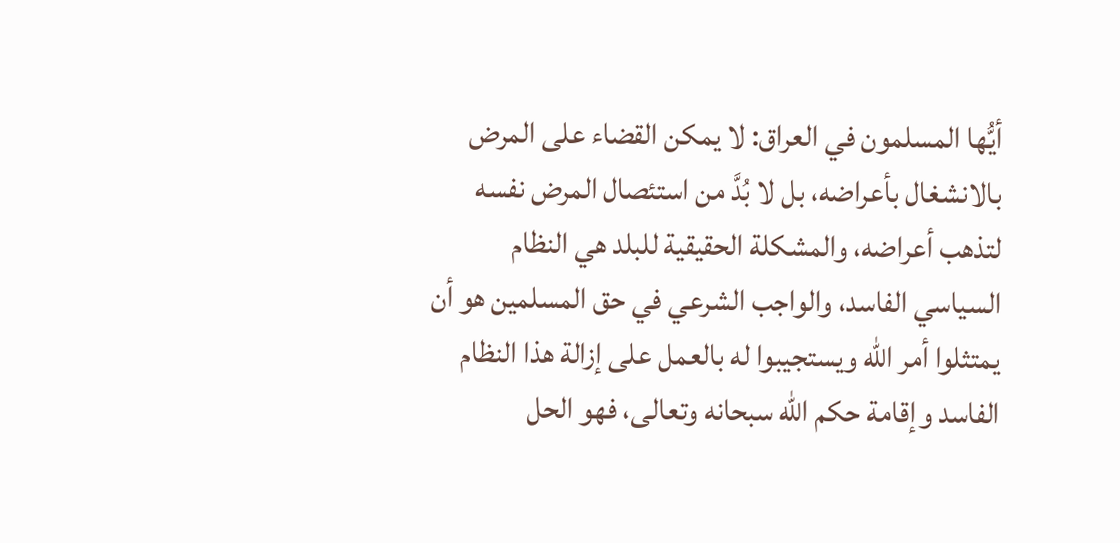أيُّها المسلمون في العراق: لا يمكن القضاء على المرض بالانشغال بأعراضه، بل لا بُدَّ من استئصال المرض نفسه لتذهب أعراضه، والمشكلة الحقيقية للبلد هي النظام السياسي الفاسد، والواجب الشرعي في حق المسلمين هو أن يمتثلوا أمر الله ويستجيبوا له بالعمل على إزالة هذا النظام الفاسد وإقامة حكم الله سبحانه وتعالى، فهو الحل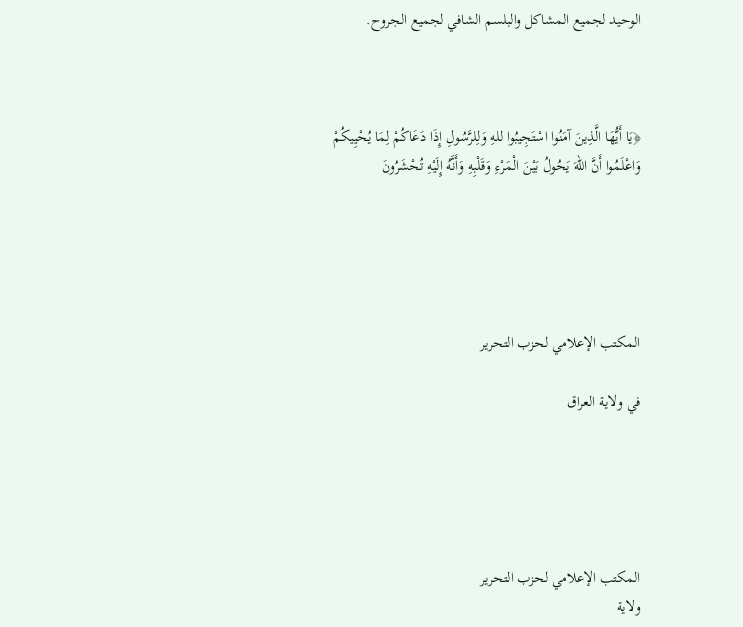الوحيد لجميع المشاكل والبلسم الشافي لجميع الجروح.



﴿يَا أَيُّهَا الَّذِينَ آمَنُوا اسْتَجِيبُوا للهِ وَلِلرَّسُولِ إِذَا دَعَاكُمْ لِمَا يُحْيِيكُمْ وَاعْلَمُوا أَنَّ اللهَ يَحُولُ بَيْنَ الْمَرْءِ وَقَلْبِهِ وَأَنَّهُ إِلَيْهِ تُحْشَرُونَ





المكتب الإعلامي لحزب التحرير

في ولاية العراق





المكتب الإعلامي لحزب التحرير
ولاية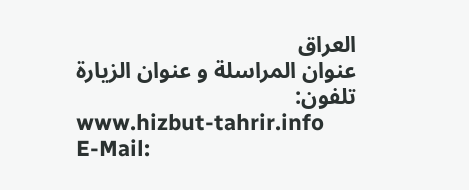العراق
عنوان المراسلة و عنوان الزيارة
تلفون:
www.hizbut-tahrir.info
E-Mail: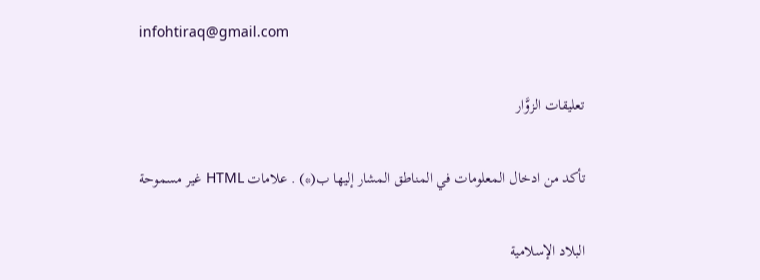infohtiraq@gmail.com

تعليقات الزوَّار

تأكد من ادخال المعلومات في المناطق المشار إليها ب(*) . علامات HTML غير مسموحة

البلاد الإسلامية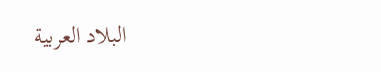البلاد العربية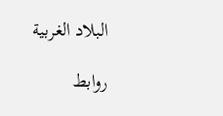البلاد الغربية

روابط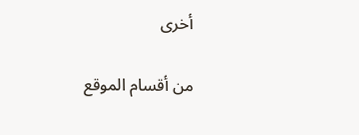أخرى

من أقسام الموقع